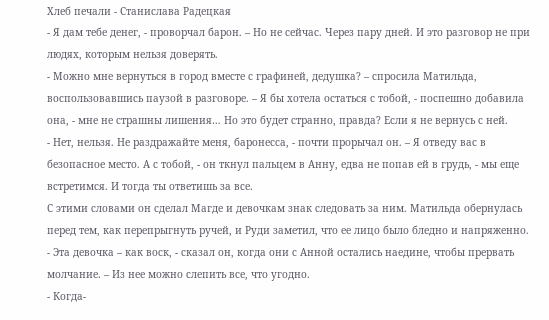Хлеб печали - Станислава Радецкая
- Я дам тебе денег, - проворчал барон. – Но не сейчас. Через пару дней. И это разговор не при людях, которым нельзя доверять.
- Можно мне вернуться в город вместе с графиней, дедушка? – спросила Матильда, воспользовавшись паузой в разговоре. – Я бы хотела остаться с тобой, - поспешно добавила она, - мне не страшны лишения… Но это будет странно, правда? Если я не вернусь с ней.
- Нет, нельзя. Не раздражайте меня, баронесса, - почти прорычал он. – Я отведу вас в безопасное место. А с тобой, - он ткнул пальцем в Анну, едва не попав ей в грудь, - мы еще встретимся. И тогда ты ответишь за все.
С этими словами он сделал Магде и девочкам знак следовать за ним. Матильда обернулась перед тем, как перепрыгнуть ручей, и Руди заметил, что ее лицо было бледно и напряженно.
- Эта девочка – как воск, - сказал он, когда они с Анной остались наедине, чтобы прервать молчание. – Из нее можно слепить все, что угодно.
- Когда-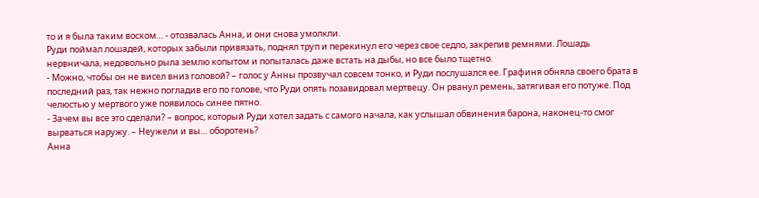то и я была таким воском… - отозвалась Анна, и они снова умолкли.
Руди поймал лошадей, которых забыли привязать, поднял труп и перекинул его через свое седло, закрепив ремнями. Лошадь нервничала, недовольно рыла землю копытом и попыталась даже встать на дыбы, но все было тщетно.
- Можно, чтобы он не висел вниз головой? – голос у Анны прозвучал совсем тонко, и Руди послушался ее. Графиня обняла своего брата в последний раз, так нежно погладив его по голове, что Руди опять позавидовал мертвецу. Он рванул ремень, затягивая его потуже. Под челюстью у мертвого уже появилось синее пятно.
- Зачем вы все это сделали? – вопрос, который Руди хотел задать с самого начала, как услышал обвинения барона, наконец-то смог вырваться наружу. – Неужели и вы… оборотень?
Анна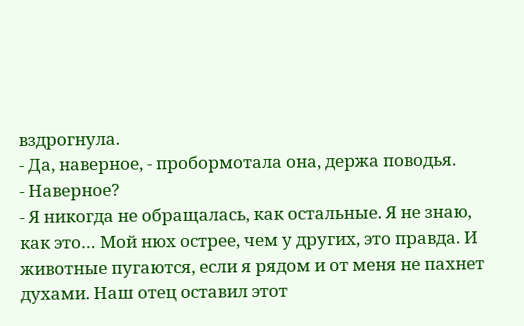вздрогнула.
- Да, наверное, - пробормотала она, держа поводья.
- Наверное?
- Я никогда не обращалась, как остальные. Я не знаю, как это… Мой нюх острее, чем у других, это правда. И животные пугаются, если я рядом и от меня не пахнет духами. Наш отец оставил этот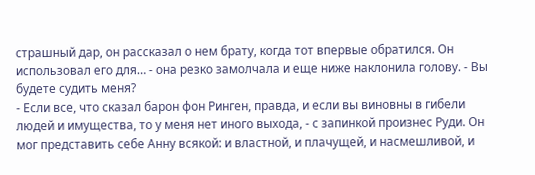страшный дар, он рассказал о нем брату, когда тот впервые обратился. Он использовал его для… - она резко замолчала и еще ниже наклонила голову. - Вы будете судить меня?
- Если все, что сказал барон фон Ринген, правда, и если вы виновны в гибели людей и имущества, то у меня нет иного выхода, - с запинкой произнес Руди. Он мог представить себе Анну всякой: и властной, и плачущей, и насмешливой, и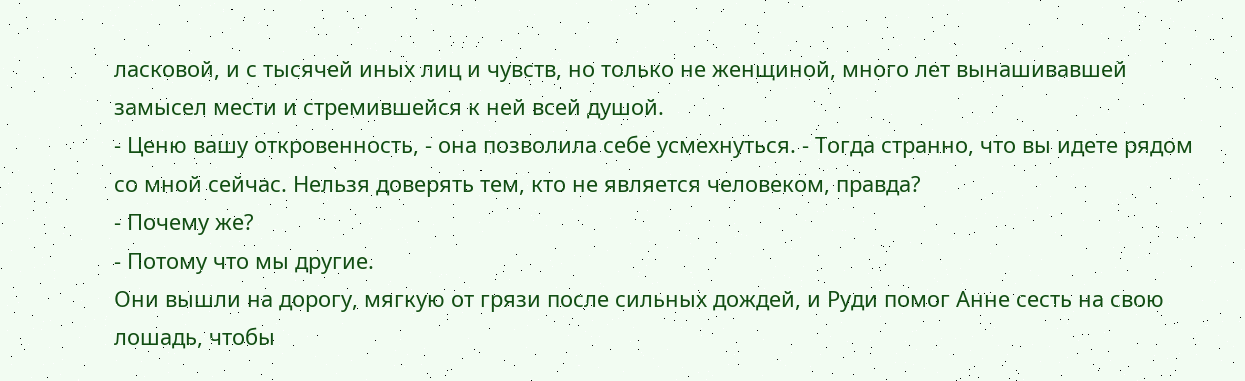ласковой, и с тысячей иных лиц и чувств, но только не женщиной, много лет вынашивавшей замысел мести и стремившейся к ней всей душой.
- Ценю вашу откровенность, - она позволила себе усмехнуться. - Тогда странно, что вы идете рядом со мной сейчас. Нельзя доверять тем, кто не является человеком, правда?
- Почему же?
- Потому что мы другие.
Они вышли на дорогу, мягкую от грязи после сильных дождей, и Руди помог Анне сесть на свою лошадь, чтобы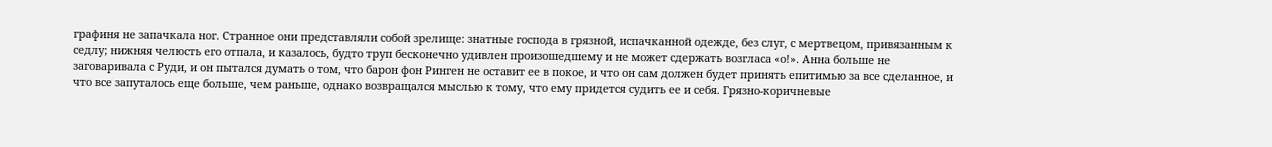графиня не запачкала ног. Странное они представляли собой зрелище: знатные господа в грязной, испачканной одежде, без слуг, с мертвецом, привязанным к седлу; нижняя челюсть его отпала, и казалось, будто труп бесконечно удивлен произошедшему и не может сдержать возгласа «о!». Анна больше не заговаривала с Руди, и он пытался думать о том, что барон фон Ринген не оставит ее в покое, и что он сам должен будет принять епитимью за все сделанное, и что все запуталось еще больше, чем раньше, однако возвращался мыслью к тому, что ему придется судить ее и себя. Грязно-коричневые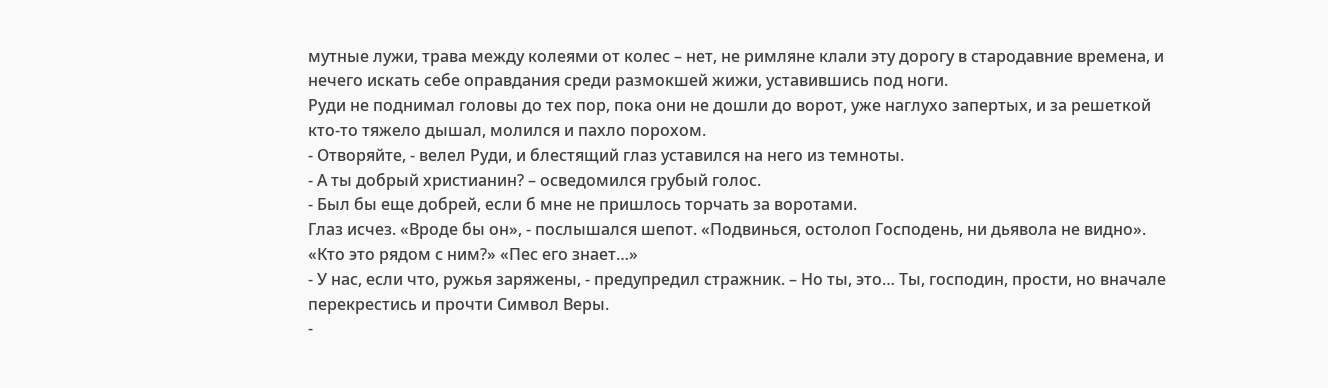мутные лужи, трава между колеями от колес – нет, не римляне клали эту дорогу в стародавние времена, и нечего искать себе оправдания среди размокшей жижи, уставившись под ноги.
Руди не поднимал головы до тех пор, пока они не дошли до ворот, уже наглухо запертых, и за решеткой кто-то тяжело дышал, молился и пахло порохом.
- Отворяйте, - велел Руди, и блестящий глаз уставился на него из темноты.
- А ты добрый христианин? – осведомился грубый голос.
- Был бы еще добрей, если б мне не пришлось торчать за воротами.
Глаз исчез. «Вроде бы он», - послышался шепот. «Подвинься, остолоп Господень, ни дьявола не видно». «Кто это рядом с ним?» «Пес его знает…»
- У нас, если что, ружья заряжены, - предупредил стражник. – Но ты, это… Ты, господин, прости, но вначале перекрестись и прочти Символ Веры.
-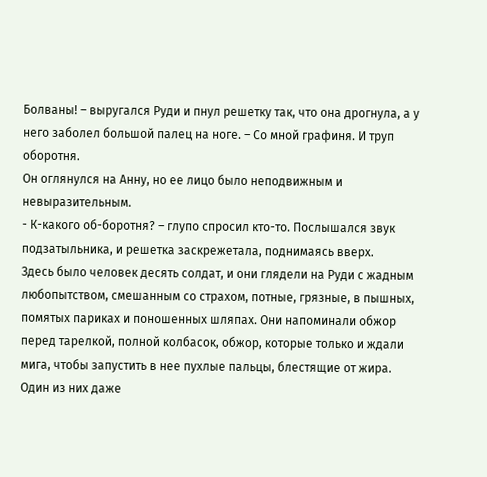Болваны! – выругался Руди и пнул решетку так, что она дрогнула, а у него заболел большой палец на ноге. – Со мной графиня. И труп оборотня.
Он оглянулся на Анну, но ее лицо было неподвижным и невыразительным.
- К-какого об-боротня? – глупо спросил кто-то. Послышался звук подзатыльника, и решетка заскрежетала, поднимаясь вверх.
Здесь было человек десять солдат, и они глядели на Руди с жадным любопытством, смешанным со страхом, потные, грязные, в пышных, помятых париках и поношенных шляпах. Они напоминали обжор перед тарелкой, полной колбасок, обжор, которые только и ждали мига, чтобы запустить в нее пухлые пальцы, блестящие от жира. Один из них даже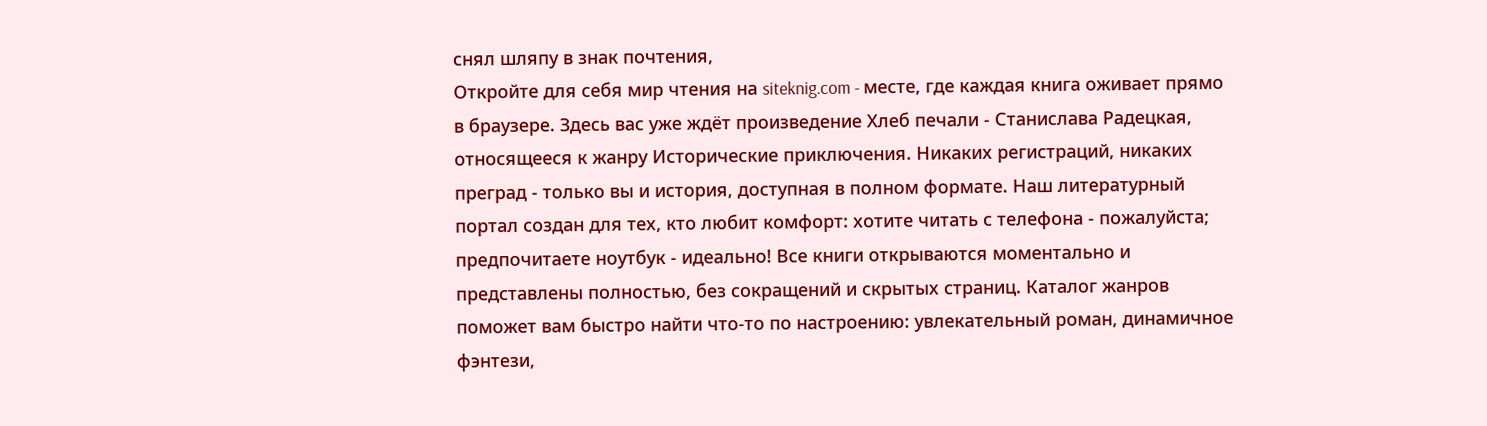снял шляпу в знак почтения,
Откройте для себя мир чтения на siteknig.com - месте, где каждая книга оживает прямо в браузере. Здесь вас уже ждёт произведение Хлеб печали - Станислава Радецкая, относящееся к жанру Исторические приключения. Никаких регистраций, никаких преград - только вы и история, доступная в полном формате. Наш литературный портал создан для тех, кто любит комфорт: хотите читать с телефона - пожалуйста; предпочитаете ноутбук - идеально! Все книги открываются моментально и представлены полностью, без сокращений и скрытых страниц. Каталог жанров поможет вам быстро найти что-то по настроению: увлекательный роман, динамичное фэнтези,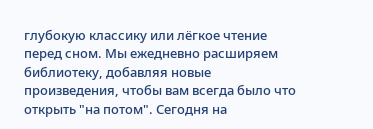глубокую классику или лёгкое чтение перед сном. Мы ежедневно расширяем библиотеку, добавляя новые произведения, чтобы вам всегда было что открыть "на потом". Сегодня на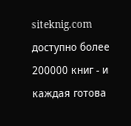siteknig.com доступно более 200000 книг - и каждая готова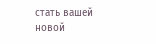стать вашей новой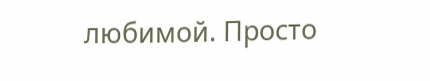любимой. Просто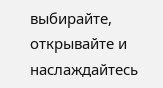выбирайте, открывайте и наслаждайтесь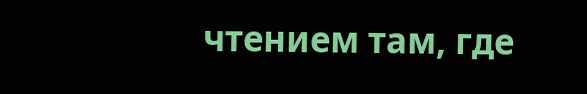чтением там, где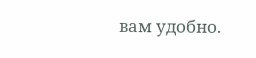вам удобно.